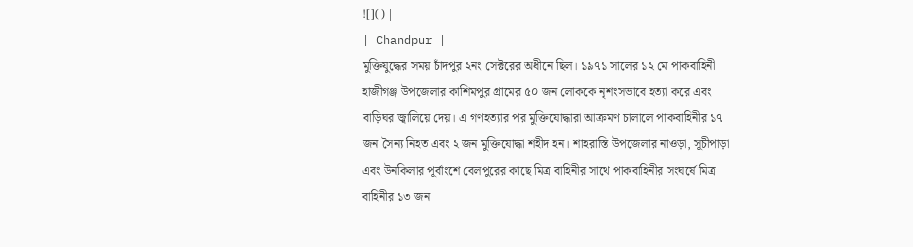![]() |
| Chandpur |
মুক্তিযুদ্ধের সময় চাঁদপুর ২নং সেক্টরের অধীনে ছিল। ১৯৭১ সালের ১২ মে পাকবাহিনী হাজীগঞ্জ উপজেলার কাশিমপুর গ্রামের ৫০ জন লোককে নৃশংসভাবে হত্যা করে এবং বাড়িঘর জ্বালিয়ে দেয়। এ গণহত্যার পর মুক্তিযোদ্ধারা আক্রমণ চালালে পাকবাহিনীর ১৭ জন সৈন্য নিহত এবং ২ জন মুক্তিযোদ্ধা শহীদ হন। শাহরাস্তি উপজেলার নাওড়া, সূচীপাড়া এবং উনকিলার পূর্বাংশে বেলপুরের কাছে মিত্র বাহিনীর সাথে পাকবাহিনীর সংঘর্ষে মিত্র বাহিনীর ১৩ জন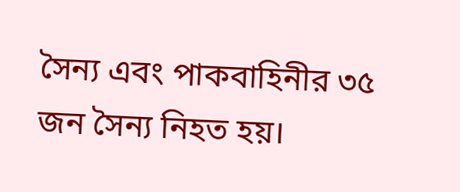সৈন্য এবং পাকবাহিনীর ৩৫ জন সৈন্য নিহত হয়।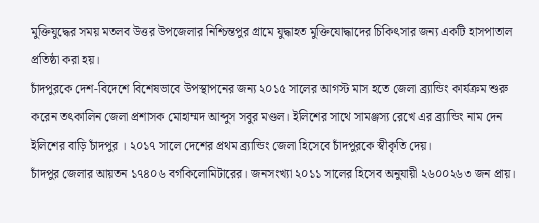মুক্তিযুদ্ধের সময় মতলব উত্তর উপজেলার নিশ্চিন্তপুর গ্রামে যুদ্ধাহত মুক্তিযোদ্ধাদের চিকিৎসার জন্য একটি হাসপাতাল প্রতিষ্ঠা করা হয়।
চাঁদপুরকে দেশ-বিদেশে বিশেষভাবে উপস্থাপনের জন্য ২০১৫ সালের আগস্ট মাস হতে জেলা ব্র্যান্ডিং কার্যক্রম শুরু করেন তৎকালিন জেলা প্রশাসক মোহাম্মদ আব্দুস সবুর মণ্ডল। ইলিশের সাথে সামঞ্জস্য রেখে এর ব্র্যান্ডিং নাম দেন ইলিশের বাড়ি চাঁদপুর । ২০১৭ সালে দেশের প্রথম ব্র্যান্ডিং জেলা হিসেবে চাঁদপুরকে স্বীকৃতি দেয়।
চাঁদপুর জেলার আয়তন ১৭৪০৬ বর্গকিলোমিটারের। জনসংখ্যা ২০১১ সালের হিসেব অনুযায়ী ২৬০০২৬৩ জন প্রায়।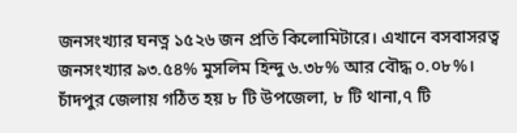জনসংখ্যার ঘনত্ন ১৫২৬ জন প্রতি কিলোমিটারে। এখানে বসবাসরত্ব জনসংখ্যার ৯৩.৫৪% মুসলিম হিন্দু ৬.৩৮% আর বৌদ্ধ ০.০৮%।
চাঁদপুর জেলায় গঠিত হয় ৮ টি উপজেলা, ৮ টি থানা,৭ টি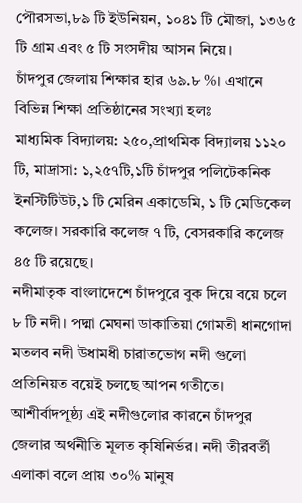পৌরসভা,৮৯ টি ইউনিয়ন, ১০৪১ টি মৌজা, ১৩৬৫ টি গ্রাম এবং ৫ টি সংসদীয় আসন নিয়ে।
চাঁদপুর জেলায় শিক্ষার হার ৬৯.৮ %। এখানে বিভিন্ন শিক্ষা প্রতিষ্ঠানের সংখ্যা হলঃ
মাধ্যমিক বিদ্যালয়: ২৫০,প্রাথমিক বিদ্যালয় ১১২০ টি, মাদ্রাসা: ১,২৫৭টি,১টি চাঁদপুর পলিটেকনিক ইনস্টিটিউট,১ টি মেরিন একাডেমি, ১ টি মেডিকেল কলেজ। সরকারি কলেজ ৭ টি, বেসরকারি কলেজ ৪৫ টি রয়েছে।
নদীমাতৃক বাংলাদেশে চাঁদপুরে বুক দিয়ে বয়ে চলে ৮ টি নদী। পদ্মা মেঘনা ডাকাতিয়া গোমতী ধানগোদা মতলব নদী উধামধী চারাতভোগ নদী গুলো প্রতিনিয়ত বয়েই চলছে আপন গতীতে।
আশীর্বাদপূষ্ঠ্য এই নদীগুলোর কারনে চাঁদপুর জেলার অর্থনীতি মূলত কৃষিনির্ভর। নদী তীরবর্তী এলাকা বলে প্রায় ৩০% মানুষ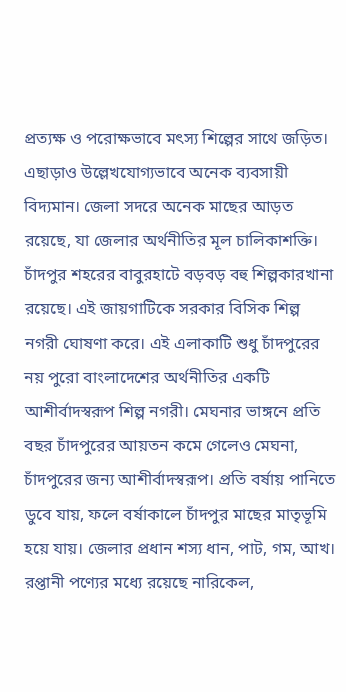প্রত্যক্ষ ও পরোক্ষভাবে মৎস্য শিল্পের সাথে জড়িত। এছাড়াও উল্লেখযোগ্যভাবে অনেক ব্যবসায়ী বিদ্যমান। জেলা সদরে অনেক মাছের আড়ত রয়েছে, যা জেলার অর্থনীতির মূল চালিকাশক্তি। চাঁদপুর শহরের বাবুরহাটে বড়বড় বহু শিল্পকারখানা রয়েছে। এই জায়গাটিকে সরকার বিসিক শিল্প নগরী ঘোষণা করে। এই এলাকাটি শুধু চাঁদপুরের নয় পুরো বাংলাদেশের অর্থনীতির একটি আশীর্বাদস্বরূপ শিল্প নগরী। মেঘনার ভাঙ্গনে প্রতি বছর চাঁদপুরের আয়তন কমে গেলেও মেঘনা, চাঁদপুরের জন্য আশীর্বাদস্বরূপ। প্রতি বর্ষায় পানিতে ডুবে যায়, ফলে বর্ষাকালে চাঁদপুর মাছের মাতৃভূমি হয়ে যায়। জেলার প্রধান শস্য ধান, পাট, গম, আখ। রপ্তানী পণ্যের মধ্যে রয়েছে নারিকেল,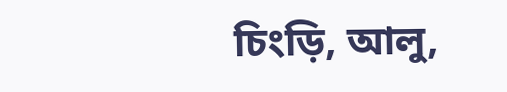চিংড়ি, আলু,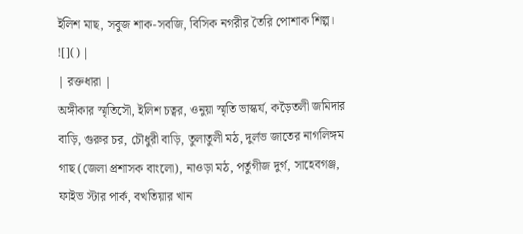ইলিশ মাছ, সবুজ শাক-সবজি, বিসিক নগরীর তৈরি পোশাক শিল্প।
![]() |
| রক্তধারা |
অঙ্গীকার স্মৃতিসৌ, ইলিশ চত্বর, ওনুয়া স্মৃতি ভাস্কর্য, কড়ৈতলী জমিদার বাড়ি, গুরুর চর, চৌধুরী বাড়ি, তুলাতুলী মঠ, দুর্লভ জাতের নাগলিঙ্গম গাছ (জেলা প্রশাসক বাংলো), নাওড়া মঠ, পর্তুগীজ দুর্গ, সাহেবগঞ্জ, ফাইভ স্টার পার্ক, বখতিয়ার খান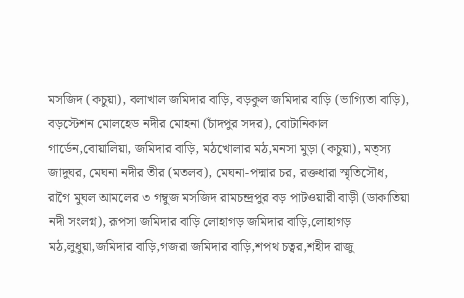মসজিদ (কচুয়া), বলাখাল জমিদার বাড়ি, বড়কুল জমিদার বাড়ি (ভাগ্যিতা বাড়ি), বড়স্টেশন মোলহেড নদীর মোহনা (চাঁদপুর সদর), বোটানিকাল গার্ডেন,বোয়ালিয়া, জমিদার বাড়ি, মঠখোলার মঠ,মনসা মুড়া (কচুয়া), মত্স্য জাদুঘর, মেঘনা নদীর তীর (মতলব), মেঘনা-পদ্মার চর, রক্তধারা স্মৃতিসৌধ, রাগৈ মুঘল আমলের ৩ গম্বুজ মসজিদ রামচন্দ্রপুর বড় পাটওয়ারী বাড়ী (ডাকাতিয়া নদী সংলগ্ন), রূপসা জমিদার বাড়ি লোহাগড় জমিদার বাড়ি,লোহাগড় মঠ,লুধুয়া,জমিদার বাড়ি,গজরা জমিদার বাড়ি,শপথ চত্বর,শহীদ রাজু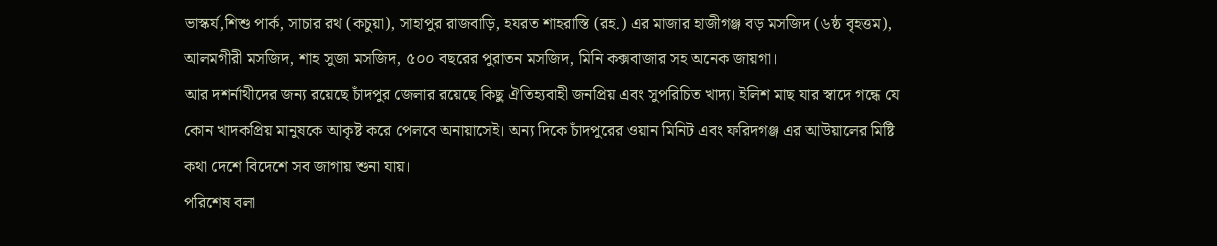ভাস্কর্য,শিশু পার্ক, সাচার রথ (কচুয়া), সাহাপুর রাজবাড়ি, হযরত শাহরাস্তি (রহ.) এর মাজার হাজীগঞ্জ বড় মসজিদ (৬ষ্ঠ বৃহত্তম), আলমগীরী মসজিদ, শাহ সুজা মসজিদ, ৫০০ বছরের পুরাতন মসজিদ, মিনি কক্সবাজার সহ অনেক জায়গা।
আর দশর্নাথীদের জন্য রয়েছে চাঁদপুর জেলার রয়েছে কিছু ঐতিহ্যবাহী জনপ্রিয় এবং সুপরিচিত খাদ্য। ইলিশ মাছ যার স্বাদে গন্ধে যে কোন খাদকপ্রিয় মানুষকে আকৃষ্ট করে পেলবে অনায়াসেই। অন্য দিকে চাঁদপুরের ওয়ান মিনিট এবং ফরিদগঞ্জ এর আউয়ালের মিষ্টি কথা দেশে বিদেশে সব জাগায় শুনা যায়।
পরিশেষ বলা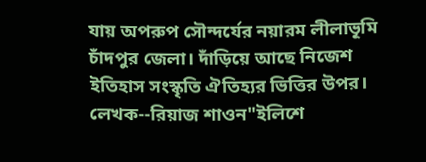যায় অপরুপ সৌন্দর্যের নয়ারম লীলাভূমি চাঁদপুর জেলা। দাঁড়িয়ে আছে নিজেশ
ইতিহাস সংস্কৃতি ঐতিহ্যর ভিত্তির উপর।
লেখক--রিয়াজ শাওন"ইলিশে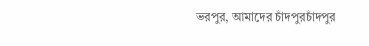ভরপুর, আমাদের চাঁদপুরচাঁদপুর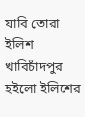যাবি তোরা ইলিশ খাবিচাঁদপুর হইলো ইলিশের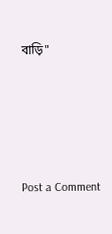বাড়ি"






Post a Comment